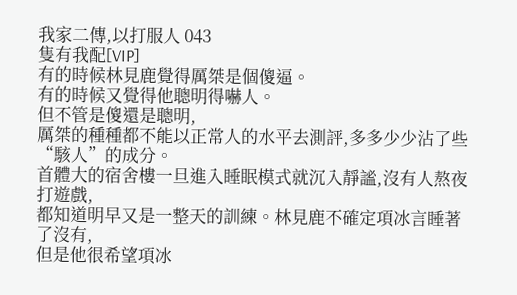我家二傳,以打服人 043
隻有我配[VIP]
有的時候林見鹿覺得厲桀是個傻逼。
有的時候又覺得他聰明得嚇人。
但不管是傻還是聰明,
厲桀的種種都不能以正常人的水平去測評,多多少少沾了些“駭人”的成分。
首體大的宿舍樓一旦進入睡眠模式就沉入靜謐,沒有人熬夜打遊戲,
都知道明早又是一整天的訓練。林見鹿不確定項冰言睡著了沒有,
但是他很希望項冰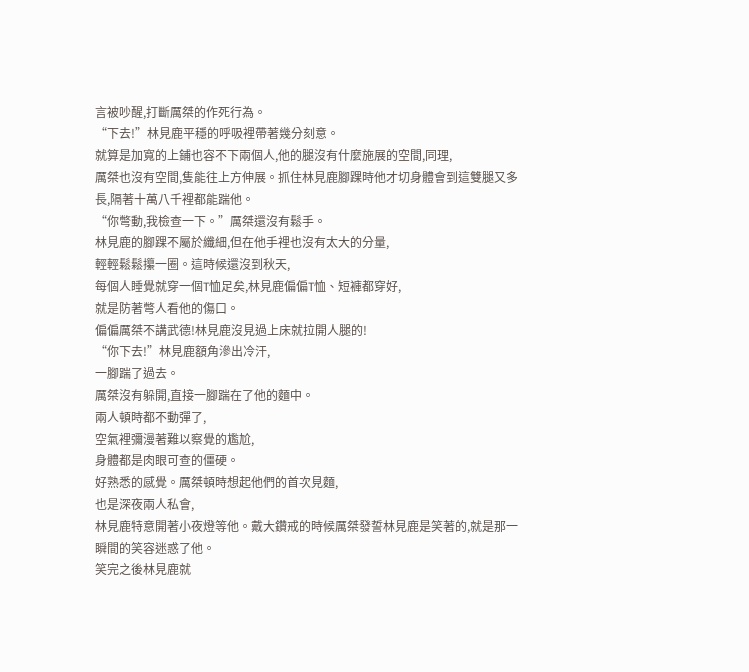言被吵醒,打斷厲桀的作死行為。
“下去!”林見鹿平穩的呼吸裡帶著幾分刻意。
就算是加寬的上鋪也容不下兩個人,他的腿沒有什麼施展的空間,同理,
厲桀也沒有空間,隻能往上方伸展。抓住林見鹿腳踝時他才切身體會到這雙腿又多長,隔著十萬八千裡都能踹他。
“你彆動,我檢查一下。”厲桀還沒有鬆手。
林見鹿的腳踝不屬於纖細,但在他手裡也沒有太大的分量,
輕輕鬆鬆攥一圈。這時候還沒到秋天,
每個人睡覺就穿一個T恤足矣,林見鹿偏偏T恤、短褲都穿好,
就是防著彆人看他的傷口。
偏偏厲桀不講武德!林見鹿沒見過上床就拉開人腿的!
“你下去!”林見鹿額角滲出冷汗,
一腳踹了過去。
厲桀沒有躲開,直接一腳踹在了他的麵中。
兩人頓時都不動彈了,
空氣裡彌漫著難以察覺的尷尬,
身體都是肉眼可查的僵硬。
好熟悉的感覺。厲桀頓時想起他們的首次見麵,
也是深夜兩人私會,
林見鹿特意開著小夜燈等他。戴大鑽戒的時候厲桀發誓林見鹿是笑著的,就是那一瞬間的笑容迷惑了他。
笑完之後林見鹿就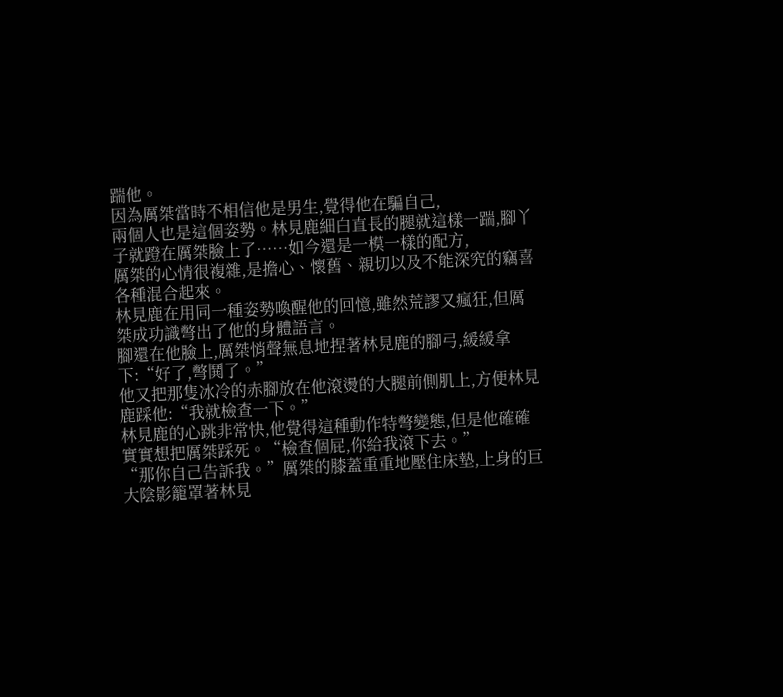踹他。
因為厲桀當時不相信他是男生,覺得他在騙自己,
兩個人也是這個姿勢。林見鹿細白直長的腿就這樣一踹,腳丫子就蹬在厲桀臉上了……如今還是一模一樣的配方,
厲桀的心情很複雜,是擔心、懷舊、親切以及不能深究的竊喜各種混合起來。
林見鹿在用同一種姿勢喚醒他的回憶,雖然荒謬又瘋狂,但厲桀成功識彆出了他的身體語言。
腳還在他臉上,厲桀悄聲無息地捏著林見鹿的腳弓,緩緩拿下:“好了,彆鬨了。”
他又把那隻冰冷的赤腳放在他滾燙的大腿前側肌上,方便林見鹿踩他:“我就檢查一下。”
林見鹿的心跳非常快,他覺得這種動作特彆變態,但是他確確實實想把厲桀踩死。“檢查個屁,你給我滾下去。”
“那你自己告訴我。”厲桀的膝蓋重重地壓住床墊,上身的巨大陰影籠罩著林見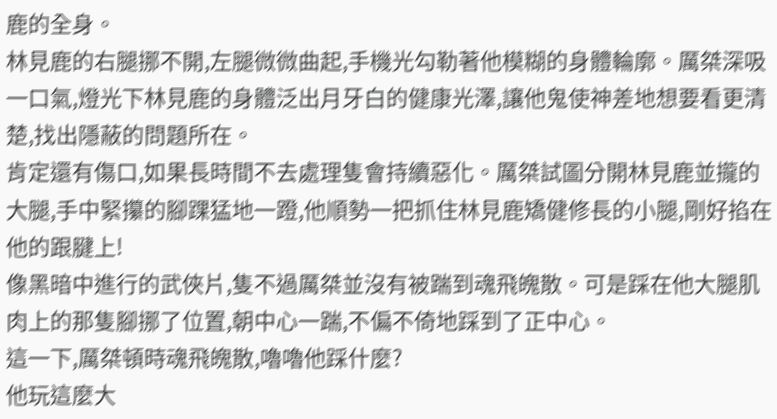鹿的全身。
林見鹿的右腿挪不開,左腿微微曲起,手機光勾勒著他模糊的身體輪廓。厲桀深吸一口氣,燈光下林見鹿的身體泛出月牙白的健康光澤,讓他鬼使神差地想要看更清楚,找出隱蔽的問題所在。
肯定還有傷口,如果長時間不去處理隻會持續惡化。厲桀試圖分開林見鹿並攏的大腿,手中緊攥的腳踝猛地一蹬,他順勢一把抓住林見鹿矯健修長的小腿,剛好掐在他的跟腱上!
像黑暗中進行的武俠片,隻不過厲桀並沒有被踹到魂飛魄散。可是踩在他大腿肌肉上的那隻腳挪了位置,朝中心一踹,不偏不倚地踩到了正中心。
這一下,厲桀頓時魂飛魄散,嚕嚕他踩什麼?
他玩這麼大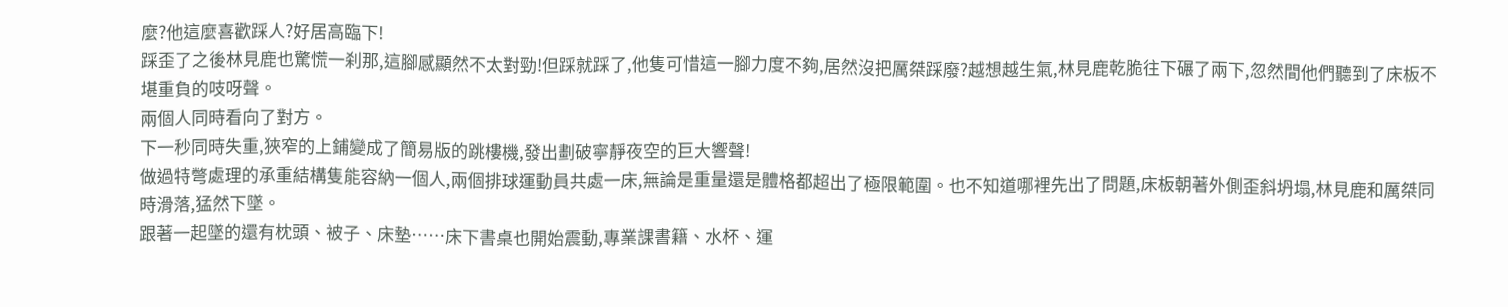麼?他這麼喜歡踩人?好居高臨下!
踩歪了之後林見鹿也驚慌一刹那,這腳感顯然不太對勁!但踩就踩了,他隻可惜這一腳力度不夠,居然沒把厲桀踩廢?越想越生氣,林見鹿乾脆往下碾了兩下,忽然間他們聽到了床板不堪重負的吱呀聲。
兩個人同時看向了對方。
下一秒同時失重,狹窄的上鋪變成了簡易版的跳樓機,發出劃破寧靜夜空的巨大響聲!
做過特彆處理的承重結構隻能容納一個人,兩個排球運動員共處一床,無論是重量還是體格都超出了極限範圍。也不知道哪裡先出了問題,床板朝著外側歪斜坍塌,林見鹿和厲桀同時滑落,猛然下墜。
跟著一起墜的還有枕頭、被子、床墊……床下書桌也開始震動,專業課書籍、水杯、運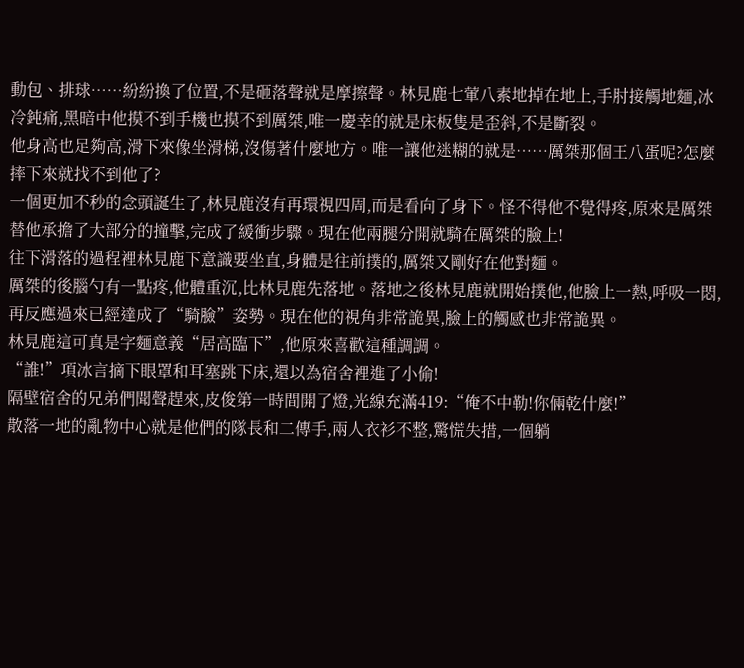動包、排球……紛紛換了位置,不是砸落聲就是摩擦聲。林見鹿七葷八素地掉在地上,手肘接觸地麵,冰冷鈍痛,黑暗中他摸不到手機也摸不到厲桀,唯一慶幸的就是床板隻是歪斜,不是斷裂。
他身高也足夠高,滑下來像坐滑梯,沒傷著什麼地方。唯一讓他迷糊的就是……厲桀那個王八蛋呢?怎麼摔下來就找不到他了?
一個更加不秒的念頭誕生了,林見鹿沒有再環視四周,而是看向了身下。怪不得他不覺得疼,原來是厲桀替他承擔了大部分的撞擊,完成了緩衝步驟。現在他兩腿分開就騎在厲桀的臉上!
往下滑落的過程裡林見鹿下意識要坐直,身體是往前撲的,厲桀又剛好在他對麵。
厲桀的後腦勺有一點疼,他體重沉,比林見鹿先落地。落地之後林見鹿就開始撲他,他臉上一熱,呼吸一悶,再反應過來已經達成了“騎臉”姿勢。現在他的視角非常詭異,臉上的觸感也非常詭異。
林見鹿這可真是字麵意義“居高臨下”,他原來喜歡這種調調。
“誰!”項冰言摘下眼罩和耳塞跳下床,還以為宿舍裡進了小偷!
隔壁宿舍的兄弟們聞聲趕來,皮俊第一時間開了燈,光線充滿419:“俺不中勒!你倆乾什麼!”
散落一地的亂物中心就是他們的隊長和二傳手,兩人衣衫不整,驚慌失措,一個躺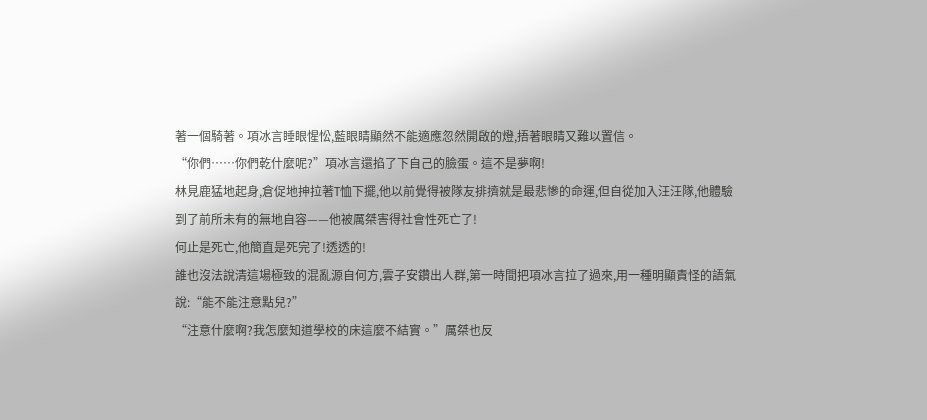著一個騎著。項冰言睡眼惺忪,藍眼睛顯然不能適應忽然開啟的燈,捂著眼睛又難以置信。
“你們……你們乾什麼呢?”項冰言還掐了下自己的臉蛋。這不是夢啊!
林見鹿猛地起身,倉促地抻拉著T恤下擺,他以前覺得被隊友排擠就是最悲慘的命運,但自從加入汪汪隊,他體驗到了前所未有的無地自容——他被厲桀害得社會性死亡了!
何止是死亡,他簡直是死完了!透透的!
誰也沒法說清這場極致的混亂源自何方,雲子安鑽出人群,第一時間把項冰言拉了過來,用一種明顯責怪的語氣說:“能不能注意點兒?”
“注意什麼啊?我怎麼知道學校的床這麼不結實。”厲桀也反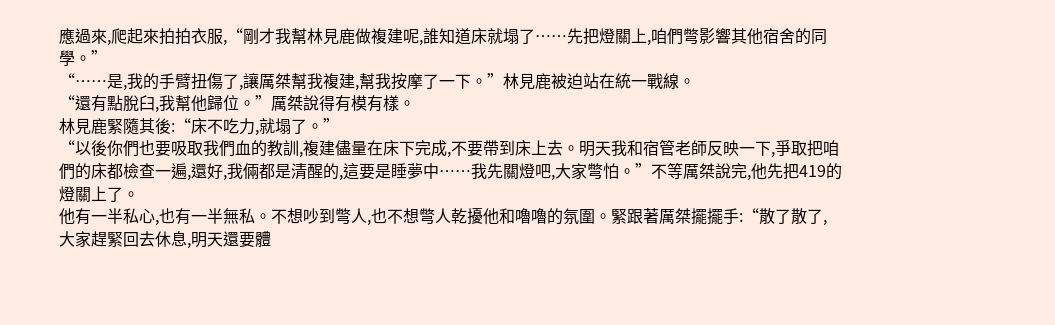應過來,爬起來拍拍衣服,“剛才我幫林見鹿做複建呢,誰知道床就塌了……先把燈關上,咱們彆影響其他宿舍的同學。”
“……是,我的手臂扭傷了,讓厲桀幫我複建,幫我按摩了一下。”林見鹿被迫站在統一戰線。
“還有點脫臼,我幫他歸位。”厲桀說得有模有樣。
林見鹿緊隨其後:“床不吃力,就塌了。”
“以後你們也要吸取我們血的教訓,複建儘量在床下完成,不要帶到床上去。明天我和宿管老師反映一下,爭取把咱們的床都檢查一遍,還好,我倆都是清醒的,這要是睡夢中……我先關燈吧,大家彆怕。”不等厲桀說完,他先把419的燈關上了。
他有一半私心,也有一半無私。不想吵到彆人,也不想彆人乾擾他和嚕嚕的氛圍。緊跟著厲桀擺擺手:“散了散了,大家趕緊回去休息,明天還要體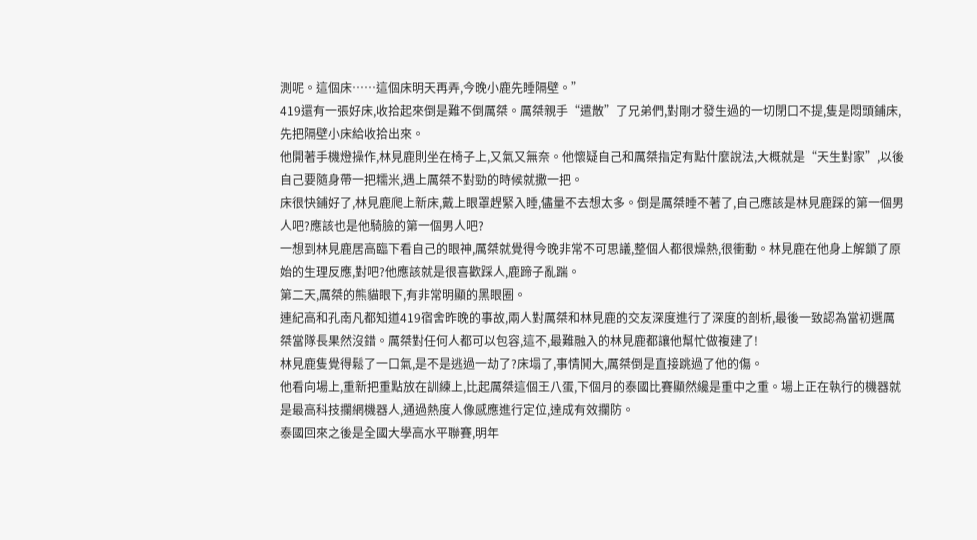測呢。這個床……這個床明天再弄,今晚小鹿先睡隔壁。”
419還有一張好床,收拾起來倒是難不倒厲桀。厲桀親手“遣散”了兄弟們,對剛才發生過的一切閉口不提,隻是悶頭鋪床,先把隔壁小床給收拾出來。
他開著手機燈操作,林見鹿則坐在椅子上,又氣又無奈。他懷疑自己和厲桀指定有點什麼說法,大概就是“天生對家”,以後自己要隨身帶一把糯米,遇上厲桀不對勁的時候就撒一把。
床很快鋪好了,林見鹿爬上新床,戴上眼罩趕緊入睡,儘量不去想太多。倒是厲桀睡不著了,自己應該是林見鹿踩的第一個男人吧?應該也是他騎臉的第一個男人吧?
一想到林見鹿居高臨下看自己的眼神,厲桀就覺得今晚非常不可思議,整個人都很燥熱,很衝動。林見鹿在他身上解鎖了原始的生理反應,對吧?他應該就是很喜歡踩人,鹿蹄子亂踹。
第二天,厲桀的熊貓眼下,有非常明顯的黑眼圈。
連紀高和孔南凡都知道419宿舍昨晚的事故,兩人對厲桀和林見鹿的交友深度進行了深度的剖析,最後一致認為當初選厲桀當隊長果然沒錯。厲桀對任何人都可以包容,這不,最難融入的林見鹿都讓他幫忙做複建了!
林見鹿隻覺得鬆了一口氣,是不是逃過一劫了?床塌了,事情鬨大,厲桀倒是直接跳過了他的傷。
他看向場上,重新把重點放在訓練上,比起厲桀這個王八蛋,下個月的泰國比賽顯然纔是重中之重。場上正在執行的機器就是最高科技攔網機器人,通過熱度人像感應進行定位,達成有效攔防。
泰國回來之後是全國大學高水平聯賽,明年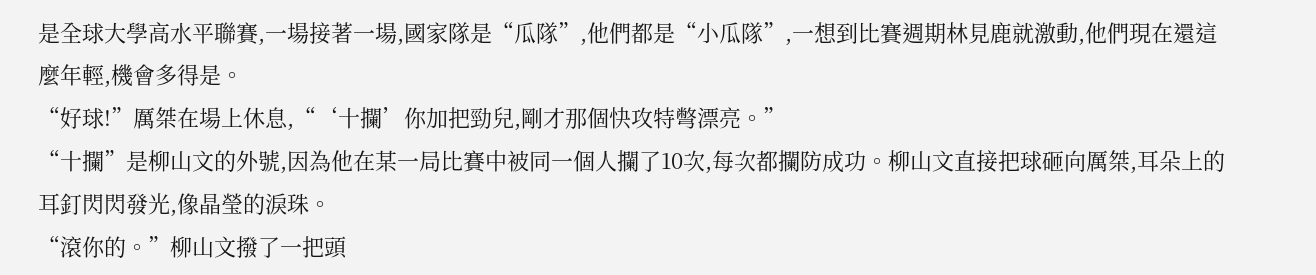是全球大學高水平聯賽,一場接著一場,國家隊是“瓜隊”,他們都是“小瓜隊”,一想到比賽週期林見鹿就激動,他們現在還這麼年輕,機會多得是。
“好球!”厲桀在場上休息,“‘十攔’你加把勁兒,剛才那個快攻特彆漂亮。”
“十攔”是柳山文的外號,因為他在某一局比賽中被同一個人攔了10次,每次都攔防成功。柳山文直接把球砸向厲桀,耳朵上的耳釘閃閃發光,像晶瑩的淚珠。
“滾你的。”柳山文撥了一把頭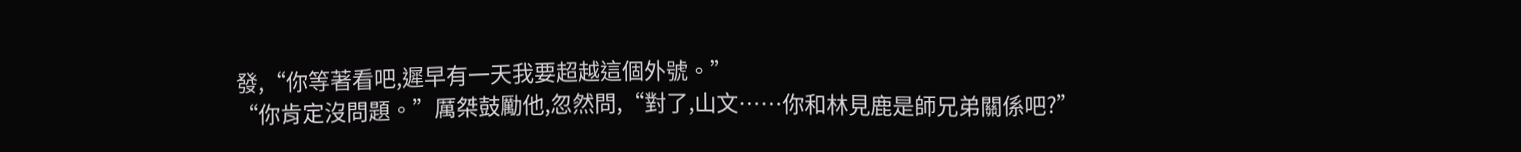發,“你等著看吧,遲早有一天我要超越這個外號。”
“你肯定沒問題。”厲桀鼓勵他,忽然問,“對了,山文……你和林見鹿是師兄弟關係吧?”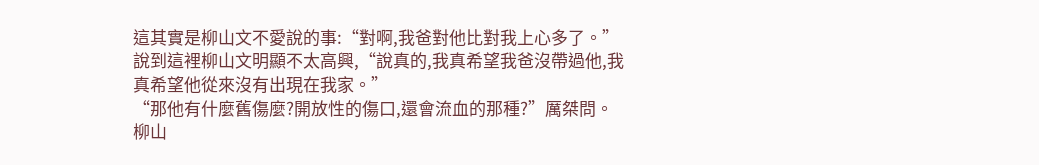這其實是柳山文不愛說的事:“對啊,我爸對他比對我上心多了。”說到這裡柳山文明顯不太高興,“說真的,我真希望我爸沒帶過他,我真希望他從來沒有出現在我家。”
“那他有什麼舊傷麼?開放性的傷口,還會流血的那種?”厲桀問。
柳山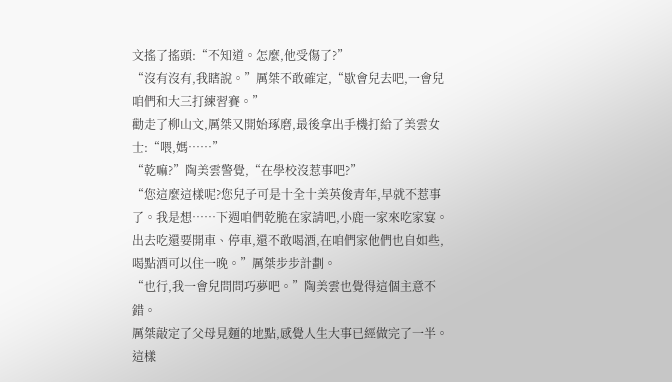文搖了搖頭:“不知道。怎麼,他受傷了?”
“沒有沒有,我瞎說。”厲桀不敢確定,“歇會兒去吧,一會兒咱們和大三打練習賽。”
勸走了柳山文,厲桀又開始琢磨,最後拿出手機打給了美雲女士:“喂,媽……”
“乾嘛?”陶美雲警覺,“在學校沒惹事吧?”
“您這麼這樣呢?您兒子可是十全十美英俊青年,早就不惹事了。我是想……下週咱們乾脆在家請吧,小鹿一家來吃家宴。出去吃還要開車、停車,還不敢喝酒,在咱們家他們也自如些,喝點酒可以住一晚。”厲桀步步計劃。
“也行,我一會兒問問巧夢吧。”陶美雲也覺得這個主意不錯。
厲桀敲定了父母見麵的地點,感覺人生大事已經做完了一半。這樣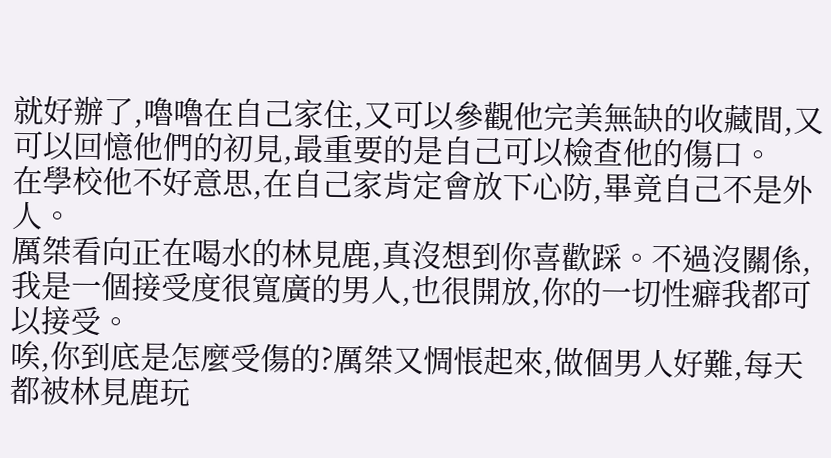就好辦了,嚕嚕在自己家住,又可以參觀他完美無缺的收藏間,又可以回憶他們的初見,最重要的是自己可以檢查他的傷口。
在學校他不好意思,在自己家肯定會放下心防,畢竟自己不是外人。
厲桀看向正在喝水的林見鹿,真沒想到你喜歡踩。不過沒關係,我是一個接受度很寬廣的男人,也很開放,你的一切性癖我都可以接受。
唉,你到底是怎麼受傷的?厲桀又惆悵起來,做個男人好難,每天都被林見鹿玩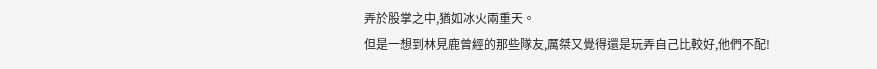弄於股掌之中,猶如冰火兩重天。
但是一想到林見鹿曾經的那些隊友,厲桀又覺得還是玩弄自己比較好,他們不配!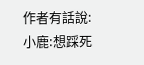作者有話說:
小鹿:想踩死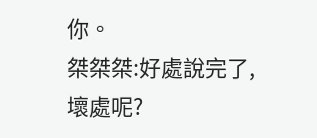你。
桀桀桀:好處說完了,壞處呢?